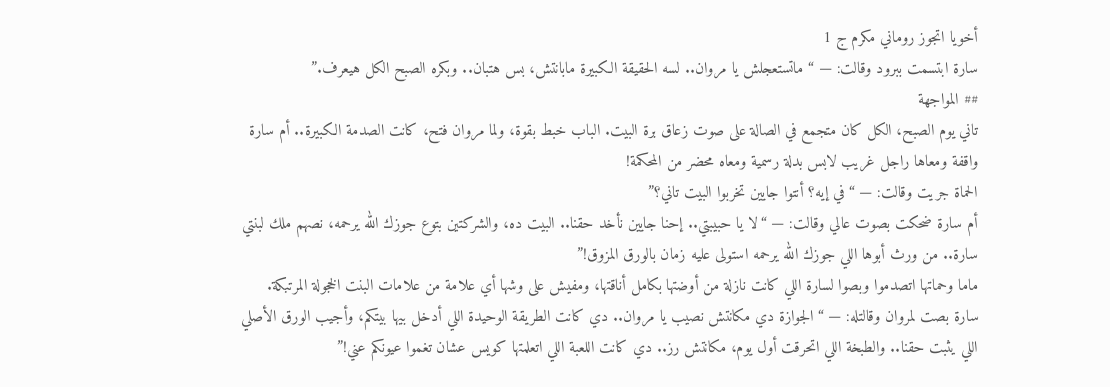أخويا اتجوز روماني مكرم ج 1
سارة ابتسمت ببرود وقالت: — “ماتستعجلش يا مروان.. لسه الحقيقة الكبيرة مابانتش، بس هتبان.. وبكره الصبح الكل هيعرف.”
## المواجهة
تاني يوم الصبح، الكل كان متجمع في الصالة على صوت زعاق برة البيت. الباب خبط بقوة، ولما مروان فتح، كانت الصدمة الكبيرة.. أم سارة واقفة ومعاها راجل غريب لابس بدلة رسمية ومعاه محضر من المحكمة!
الحماة جريت وقالت: — “في إيه؟ أنتوا جايين تخربوا البيت تاني؟”
أم سارة ضحكت بصوت عالي وقالت: — “لا يا حبيبتي.. إحنا جايين نأخد حقنا.. البيت ده، والشركتين بتوع جوزك الله يرحمه، نصهم ملك لبنتي سارة.. من ورث أبوها اللي جوزك الله يرحمه استولى عليه زمان بالورق المزوق!”
ماما وحماتها اتصدموا وبصوا لسارة اللي كانت نازلة من أوضتها بكامل أناقتها، ومفيش على وشها أي علامة من علامات البنت الخجولة المرتبكة.
سارة بصت لمروان وقالتله: — “الجوازة دي مكانتش نصيب يا مروان.. دي كانت الطريقة الوحيدة اللي أدخل بيها بيتكم، وأجيب الورق الأصلي اللي يثبت حقنا.. والطبخة اللي اتحرقت أول يوم، مكانتش رز.. دي كانت اللعبة اللي اتعلمتها كويس عشان تغموا عيونكم عني!”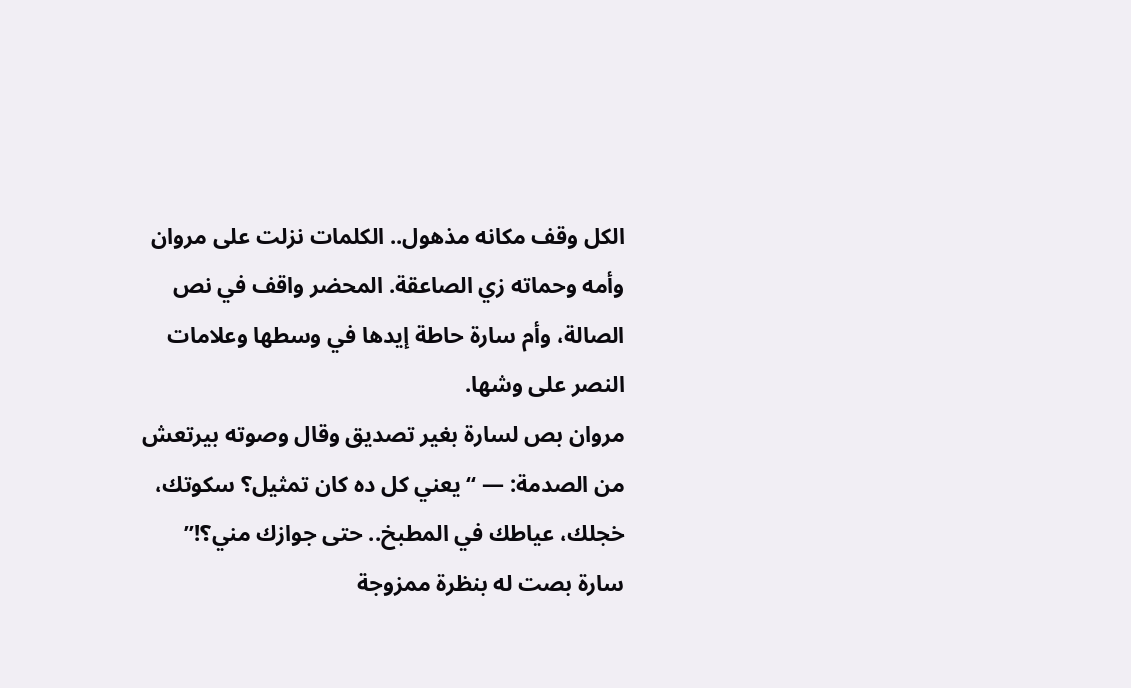الكل وقف مكانه مذهول.. الكلمات نزلت على مروان وأمه وحماته زي الصاعقة. المحضر واقف في نص الصالة، وأم سارة حاطة إيدها في وسطها وعلامات النصر على وشها.
مروان بص لسارة بغير تصديق وقال وصوته بيرتعش من الصدمة: — “يعني كل ده كان تمثيل؟ سكوتك، خجلك، عياطك في المطبخ.. حتى جوازك مني؟!”
سارة بصت له بنظرة ممزوجة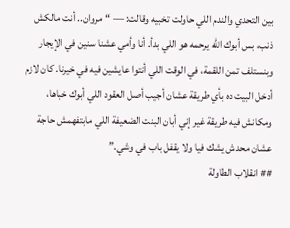بين التحدي والندم اللي حاولت تخبيه وقالت: — “مروان.. أنت مالكش ذنب، بس أبوك الله يرحمه هو اللي بدأ. أنا وأمي عشنا سنين في الإيجار وبنستلف تمن اللقمة، في الوقت اللي أنتوا عايشين فيه في خيرنا. كان لازم أدخل البيت ده بأي طريقة عشان أجيب أصل العقود اللي أبوك خباها، ومكانش فيه طريقة غير إني أبان البنت الضعيفة اللي مابتفهمش حاجة عشان محدش يشك فيا ولا يقفل باب في وشي.”
## انقلاب الطاولة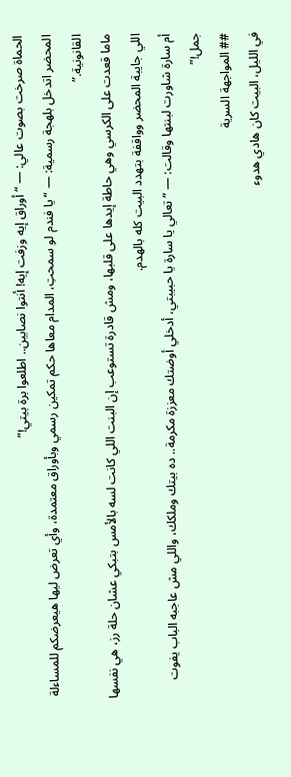الحماة صرخت بصوت عالي: — “أوراق إيه وزفت إيه! أنتوا نصابين.. اطلعوا برة بيتي!”
المحضر اتدخل بلهجة رسمية: — “يا فندم لو سمحتِ، المدام معاها حكم تمكين رسمي وبأوراق معتمدة، وأي تعرض ليها هيعرضكم للمساءلة القانونية.”
ماما قعدت على الكرسي وهي حاطة إيدها على قلبها، ومش قادرة تستوعب إن البنت اللي كانت لسه بالأمس بتبكي عشان حلة رز، هي نفسها اللي جايبة المحضر وواقفة بتهدد البيت كله بالهدم.
أم سارة شاورت لبنتها وقالت: — “تعالي يا سارة يا حبيبتي، أدخلي أوضتك معززة مكرمة.. ده بيتك وملكك، واللي مش عاجبه الباب يفوت جمل!”
## المواجهة السرية
في الليل، البيت كان هادي هدوء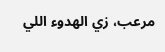مرعب، زي الهدوء اللي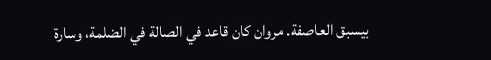بيسبق العاصفة. مروان كان قاعد في الصالة في الضلمة، وسارة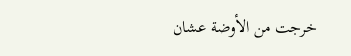خرجت من الأوضة عشان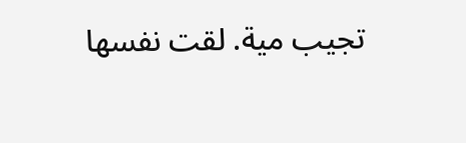تجيب مية. لقت نفسها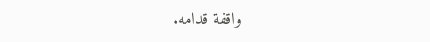واقفة قدامه.